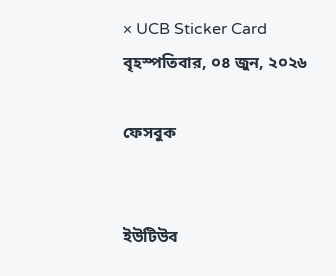× UCB Sticker Card
বৃহস্পতিবার, ০৪ জুন, ২০২৬

ফেসবুক


ইউটিউব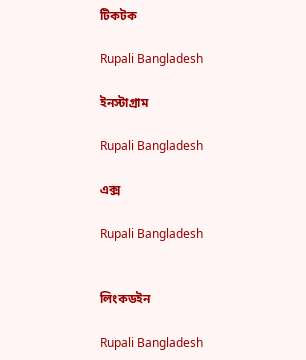টিকটক

Rupali Bangladesh

ইনস্টাগ্রাম

Rupali Bangladesh

এক্স

Rupali Bangladesh


লিংকডইন

Rupali Bangladesh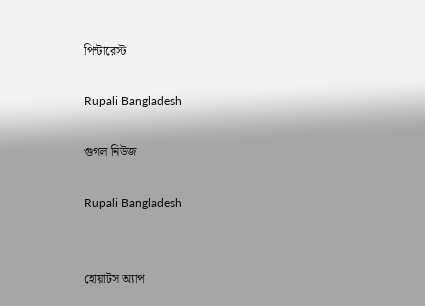পিন্টারেস্ট

Rupali Bangladesh

গুগল নিউজ

Rupali Bangladesh


হোয়াটস অ্যাপ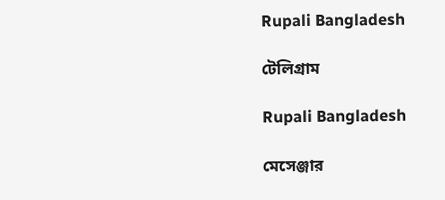Rupali Bangladesh

টেলিগ্রাম

Rupali Bangladesh

মেসেঞ্জার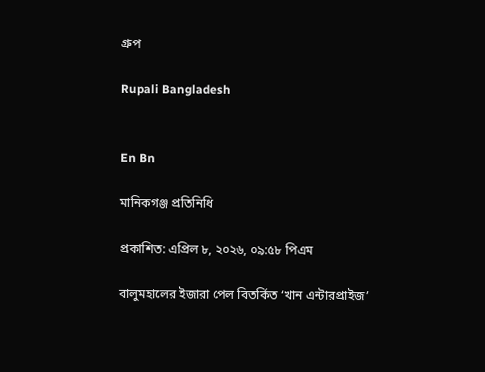গ্রুপ

Rupali Bangladesh


En Bn

মানিকগঞ্জ প্রতিনিধি

প্রকাশিত: এপ্রিল ৮, ২০২৬, ০৯:৫৮ পিএম

বালুমহালের ইজারা পেল বিতর্কিত ‘খান এন্টারপ্রাইজ’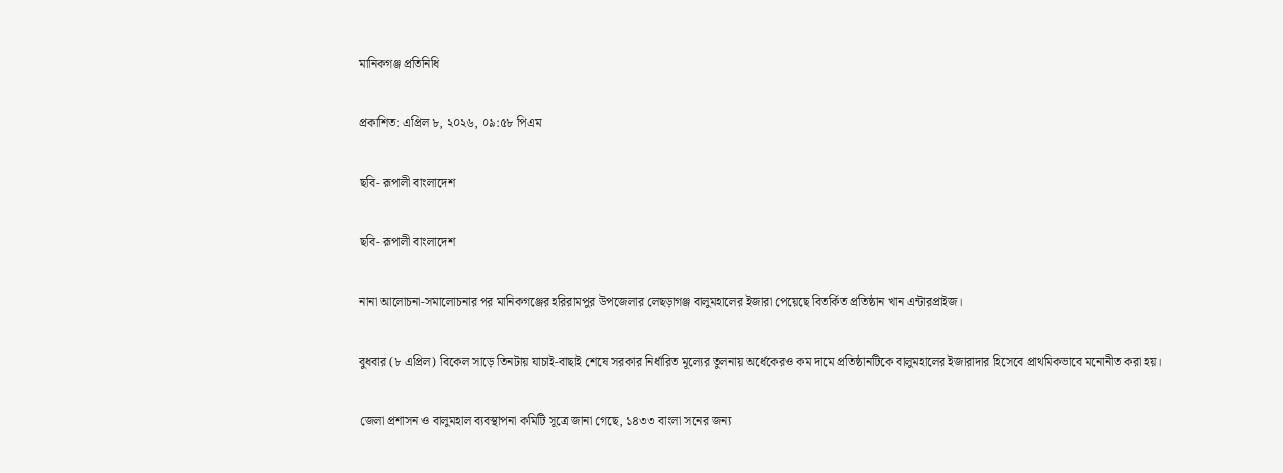মানিকগঞ্জ প্রতিনিধি

প্রকাশিত: এপ্রিল ৮, ২০২৬, ০৯:৫৮ পিএম

ছবি- রূপালী বাংলাদেশ

ছবি- রূপালী বাংলাদেশ

নানা আলোচনা-সমালোচনার পর মানিকগঞ্জের হরিরামপুর উপজেলার লেছড়াগঞ্জ বালুমহালের ইজারা পেয়েছে বিতর্কিত প্রতিষ্ঠান খান এন্টারপ্রাইজ।

বুধবার (৮ এপ্রিল) বিকেল সাড়ে তিনটায় যাচাই-বাছাই শেষে সরকার নির্ধারিত মূল্যের তুলনায় অর্ধেকেরও কম দামে প্রতিষ্ঠানটিকে বালুমহালের ইজারাদার হিসেবে প্রাথমিকভাবে মনোনীত করা হয়।

জেলা প্রশাসন ও বালুমহাল ব্যবস্থাপনা কমিটি সূত্রে জানা গেছে, ১৪৩৩ বাংলা সনের জন্য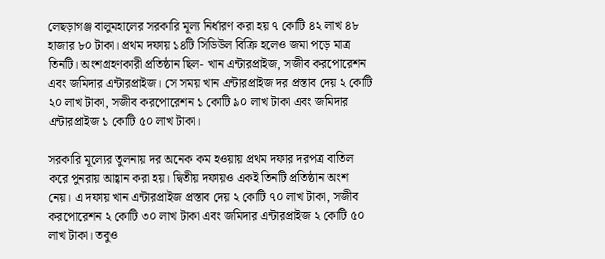লেছড়াগঞ্জ বালুমহালের সরকারি মূল্য নির্ধারণ করা হয় ৭ কোটি ৪২ লাখ ৪৮ হাজার ৮০ টাকা। প্রথম দফায় ১৪টি সিডিউল বিক্রি হলেও জমা পড়ে মাত্র তিনটি। অংশগ্রহণকারী প্রতিষ্ঠান ছিল- খান এন্টারপ্রাইজ, সজীব করপোরেশন এবং জমিদার এন্টারপ্রাইজ। সে সময় খান এন্টারপ্রাইজ দর প্রস্তাব দেয় ২ কোটি ২০ লাখ টাকা, সজীব করপোরেশন ১ কোটি ৯০ লাখ টাকা এবং জমিদার এন্টারপ্রাইজ ১ কোটি ৫০ লাখ টাকা।

সরকারি মূল্যের তুলনায় দর অনেক কম হওয়ায় প্রথম দফার দরপত্র বাতিল করে পুনরায় আহ্বান করা হয়। দ্বিতীয় দফায়ও একই তিনটি প্রতিষ্ঠান অংশ নেয়। এ দফায় খান এন্টারপ্রাইজ প্রস্তাব দেয় ২ কোটি ৭০ লাখ টাকা, সজীব করপোরেশন ২ কোটি ৩০ লাখ টাকা এবং জমিদার এন্টারপ্রাইজ ২ কোটি ৫০ লাখ টাকা। তবুও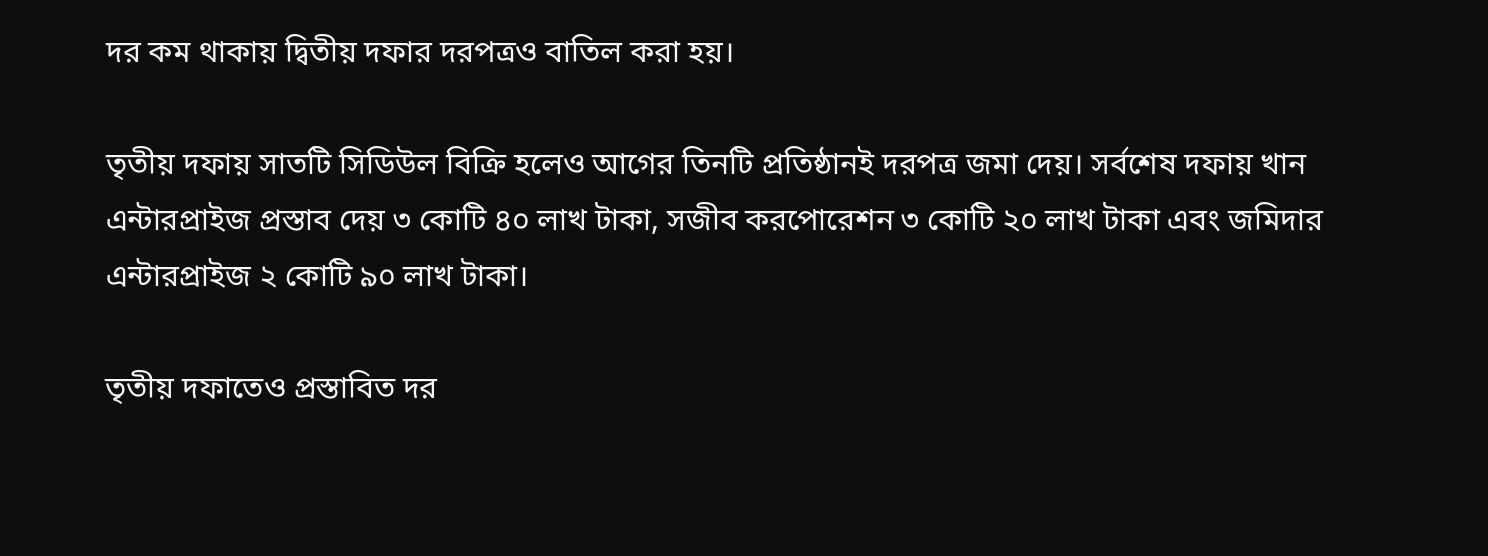দর কম থাকায় দ্বিতীয় দফার দরপত্রও বাতিল করা হয়।

তৃতীয় দফায় সাতটি সিডিউল বিক্রি হলেও আগের তিনটি প্রতিষ্ঠানই দরপত্র জমা দেয়। সর্বশেষ দফায় খান এন্টারপ্রাইজ প্রস্তাব দেয় ৩ কোটি ৪০ লাখ টাকা, সজীব করপোরেশন ৩ কোটি ২০ লাখ টাকা এবং জমিদার এন্টারপ্রাইজ ২ কোটি ৯০ লাখ টাকা।

তৃতীয় দফাতেও প্রস্তাবিত দর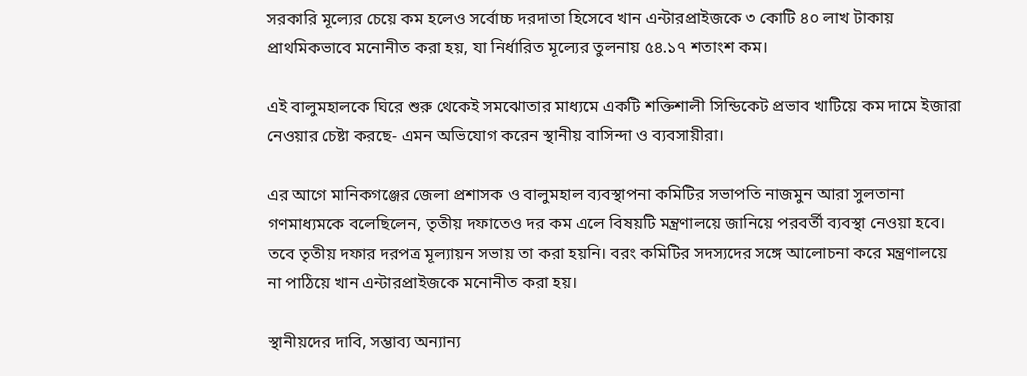সরকারি মূল্যের চেয়ে কম হলেও সর্বোচ্চ দরদাতা হিসেবে খান এন্টারপ্রাইজকে ৩ কোটি ৪০ লাখ টাকায় প্রাথমিকভাবে মনোনীত করা হয়, যা নির্ধারিত মূল্যের তুলনায় ৫৪.১৭ শতাংশ কম।

এই বালুমহালকে ঘিরে শুরু থেকেই সমঝোতার মাধ্যমে একটি শক্তিশালী সিন্ডিকেট প্রভাব খাটিয়ে কম দামে ইজারা নেওয়ার চেষ্টা করছে- এমন অভিযোগ করেন স্থানীয় বাসিন্দা ও ব্যবসায়ীরা।

এর আগে মানিকগঞ্জের জেলা প্রশাসক ও বালুমহাল ব্যবস্থাপনা কমিটির সভাপতি নাজমুন আরা সুলতানা গণমাধ্যমকে বলেছিলেন, তৃতীয় দফাতেও দর কম এলে বিষয়টি মন্ত্রণালয়ে জানিয়ে পরবর্তী ব্যবস্থা নেওয়া হবে। তবে তৃতীয় দফার দরপত্র মূল্যায়ন সভায় তা করা হয়নি। বরং কমিটির সদস্যদের সঙ্গে আলোচনা করে মন্ত্রণালয়ে না পাঠিয়ে খান এন্টারপ্রাইজকে মনোনীত করা হয়।

স্থানীয়দের দাবি, সম্ভাব্য অন্যান্য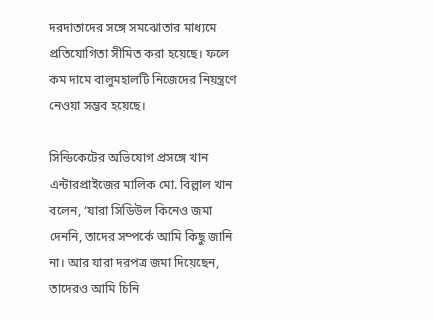দরদাতাদের সঙ্গে সমঝোতার মাধ্যমে প্রতিযোগিতা সীমিত করা হয়েছে। ফলে কম দামে বালুমহালটি নিজেদের নিয়ন্ত্রণে নেওয়া সম্ভব হয়েছে।

সিন্ডিকেটের অভিযোগ প্রসঙ্গে খান এন্টারপ্রাইজের মালিক মো. বিল্লাল খান বলেন, ‘যারা সিডিউল কিনেও জমা দেননি, তাদের সম্পর্কে আমি কিছু জানি না। আর যারা দরপত্র জমা দিয়েছেন, তাদেরও আমি চিনি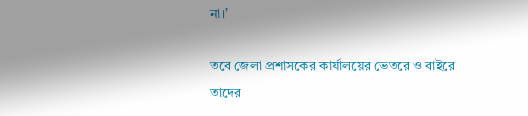না।’

তবে জেলা প্রশাসকের কার্যালয়ের ভেতরে ও বাইরে তাদের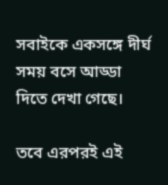সবাইকে একসঙ্গে দীর্ঘ সময় বসে আড্ডা দিতে দেখা গেছে।

তবে এরপরই এই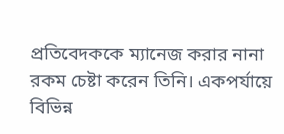প্রতিবেদককে ম্যানেজ করার নানা রকম চেষ্টা করেন তিনি। একপর্যায়ে বিভিন্ন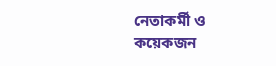নেতাকর্মী ও কয়েকজন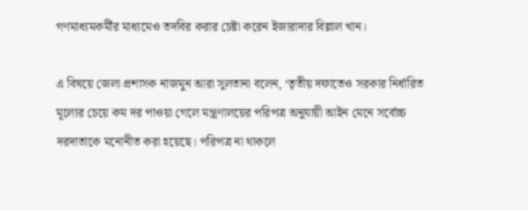গণমাধ্যমকর্মীর মাধ্যমেও তদবির করার চেষ্টা করেন ইজারাদার বিল্লাল খান।

এ বিষয়ে জেলা প্রশাসক নাজমুন আরা সুলতানা বলেন, ‘তৃতীয় দফাতেও সরকার নির্ধারিত মূল্যের চেয়ে কম দর পাওয়া গেলে মন্ত্রণালয়ের পরিপত্র অনুযায়ী আইন মেনে সর্বোচ্চ দরদাতাকে মনোনীত করা হয়েছে। পরিপত্র না থাকলে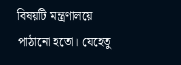বিষয়টি মন্ত্রণালয়ে পাঠানো হতো। যেহেতু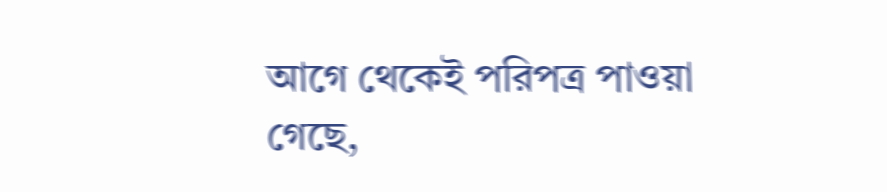আগে থেকেই পরিপত্র পাওয়া গেছে,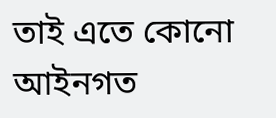তাই এতে কোনো আইনগত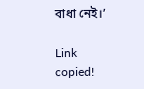বাধা নেই।’

Link copied!